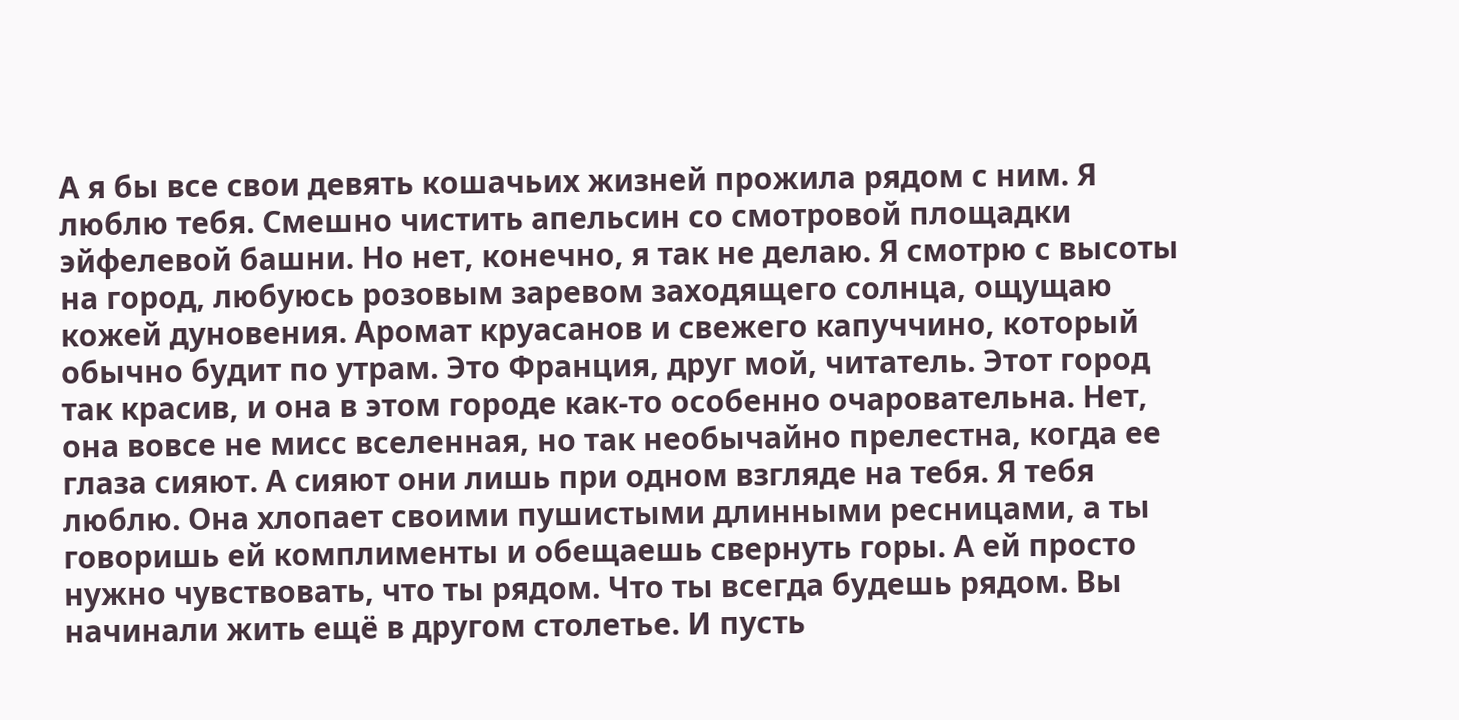А я бы все свои девять кошачьих жизней прожила рядом с ним. Я люблю тебя. Смешно чистить апельсин со смотровой площадки эйфелевой башни. Но нет, конечно, я так не делаю. Я смотрю с высоты на город, любуюсь розовым заревом заходящего солнца, ощущаю кожей дуновения. Аромат круасанов и свежего капуччино, который обычно будит по утрам. Это Франция, друг мой, читатель. Этот город так красив, и она в этом городе как-то особенно очаровательна. Нет, она вовсе не мисс вселенная, но так необычайно прелестна, когда ее глаза сияют. А сияют они лишь при одном взгляде на тебя. Я тебя люблю. Она хлопает своими пушистыми длинными ресницами, а ты говоришь ей комплименты и обещаешь свернуть горы. А ей просто нужно чувствовать, что ты рядом. Что ты всегда будешь рядом. Вы начинали жить ещё в другом столетье. И пусть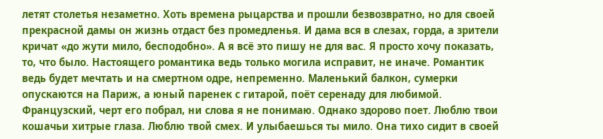летят столетья незаметно. Хоть времена рыцарства и прошли безвозвратно, но для своей прекрасной дамы он жизнь отдаст без промедленья. И дама вся в слезах, горда, а зрители кричат «до жути мило, бесподобно». А я всё это пишу не для вас. Я просто хочу показать, то, что было. Настоящего романтика ведь только могила исправит, не иначе. Романтик ведь будет мечтать и на смертном одре, непременно. Маленький балкон, сумерки опускаются на Париж, а юный паренек с гитарой, поёт серенаду для любимой. Французский, черт его побрал, ни слова я не понимаю. Однако здорово поет. Люблю твои кошачьи хитрые глаза. Люблю твой смех. И улыбаешься ты мило. Она тихо сидит в своей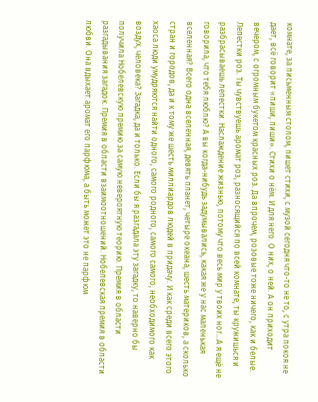комнате, за письменным столом, пишет стихи, с музой сегодня что-то не то, с утра покоя не дает, всё говорит «пиши, пиши». Стихи о нём. И для него. О них, о ней. А он приходит вечером, с огромным букетом красных роз. Да впрочем, розовые тоже ничего, как и белые. Лепестки роз. Ты чувствуешь аромат роз, разносящийся по всей комнате, ты кружишься и разбрасываешь лепестки. Наслаждение жизнью, потому что весь мир у твоих ног…А я ещё не говорила, что тебя люблю? А вы когда-нибудь задумывались, какая же у нас маленькая вселенная? Всего одна вселенная, девять планет, четыре океана, шесть материков, а сколько стран и городов, да и к тому же шесть миллиардов людей в придачу. И как среди всего этого хаоса люди умудряются найти одного, самого родного, самого самого, необходимого как воздух, человека? Загадка, да и только. Если бы я разгадала эту загадку, то наверно бы получила Нобелевскую премию за самую невероятную теорию. Премия в области разгадывания загадок. Премия в области взаимоотношений. Нобелевская премия в области любви. Она вдыхает аромат его парфюма, а быть может это не парфюм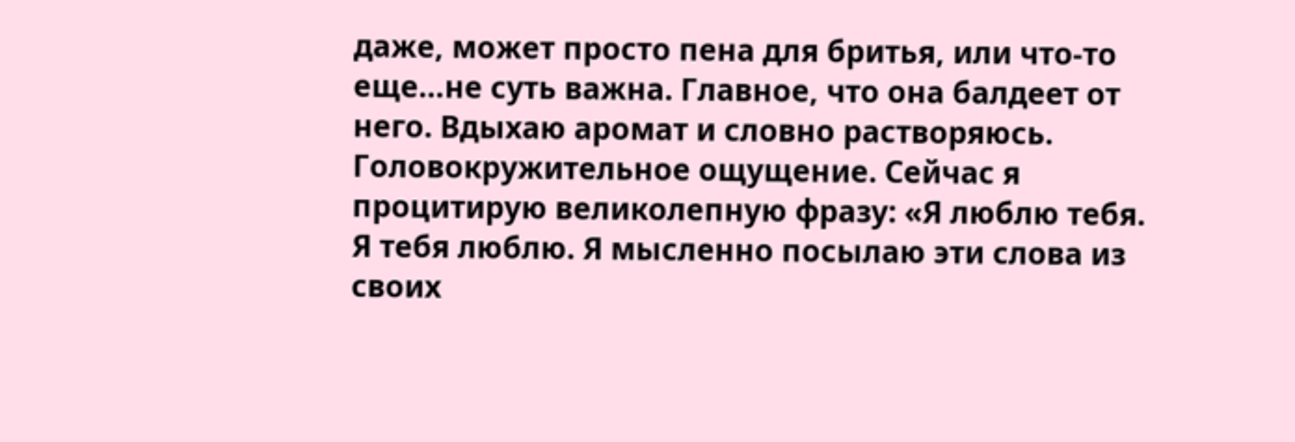даже, может просто пена для бритья, или что-то еще…не суть важна. Главное, что она балдеет от него. Вдыхаю аромат и словно растворяюсь. Головокружительное ощущение. Сейчас я процитирую великолепную фразу: «Я люблю тебя. Я тебя люблю. Я мысленно посылаю эти слова из своих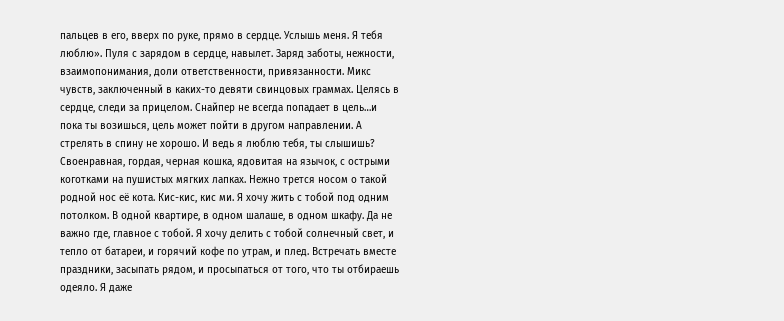пальцев в его, вверх по руке, прямо в сердце. Услышь меня. Я тебя люблю». Пуля с зарядом в сердце, навылет. Заряд заботы, нежности, взаимопонимания, доли ответственности, привязанности. Микс чувств, заключенный в каких-то девяти свинцовых граммах. Целясь в сердце, следи за прицелом. Снайпер не всегда попадает в цель…и пока ты возишься, цель может пойти в другом направлении. А стрелять в спину не хорошо. И ведь я люблю тебя, ты слышишь? Своенравная, гордая, черная кошка, ядовитая на язычок, с острыми коготками на пушистых мягких лапках. Нежно трется носом о такой родной нос её кота. Кис-кис, кис ми. Я хочу жить с тобой под одним потолком. В одной квартире, в одном шалаше, в одном шкафу. Да не важно где, главное с тобой. Я хочу делить с тобой солнечный свет, и тепло от батареи, и горячий кофе по утрам, и плед. Встречать вместе праздники, засыпать рядом, и просыпаться от того, что ты отбираешь одеяло. Я даже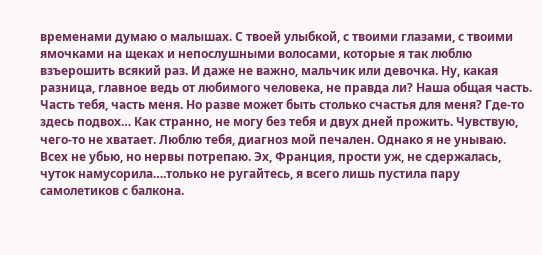временами думаю о малышах. С твоей улыбкой, с твоими глазами, с твоими ямочками на щеках и непослушными волосами, которые я так люблю взъерошить всякий раз. И даже не важно, мальчик или девочка. Ну, какая разница, главное ведь от любимого человека, не правда ли? Наша общая часть. Часть тебя, часть меня. Но разве может быть столько счастья для меня? Где-то здесь подвох… Как странно, не могу без тебя и двух дней прожить. Чувствую, чего-то не хватает. Люблю тебя, диагноз мой печален. Однако я не унываю. Всех не убью, но нервы потрепаю. Эх, Франция, прости уж, не сдержалась, чуток намусорила….только не ругайтесь, я всего лишь пустила пару самолетиков с балкона.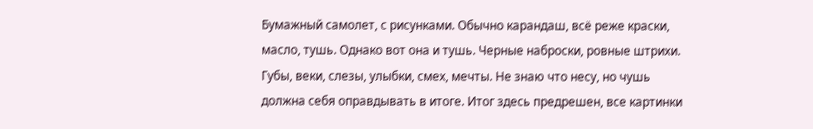Бумажный самолет, с рисунками. Обычно карандаш, всё реже краски, масло, тушь. Однако вот она и тушь. Черные наброски, ровные штрихи. Губы, веки, слезы, улыбки, смех, мечты. Не знаю что несу, но чушь должна себя оправдывать в итоге. Итог здесь предрешен, все картинки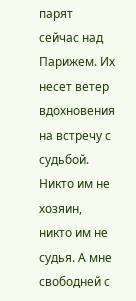парят сейчас над Парижем. Их несет ветер вдохновения на встречу с судьбой. Никто им не хозяин, никто им не судья. А мне свободней с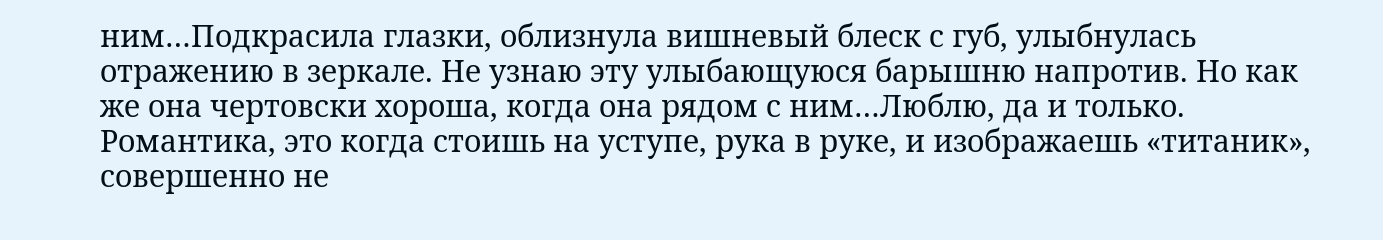ним…Подкрасила глазки, облизнула вишневый блеск с губ, улыбнулась отражению в зеркале. Не узнаю эту улыбающуюся барышню напротив. Но как же она чертовски хороша, когда она рядом с ним…Люблю, да и только. Романтика, это когда стоишь на уступе, рука в руке, и изображаешь «титаник», совершенно не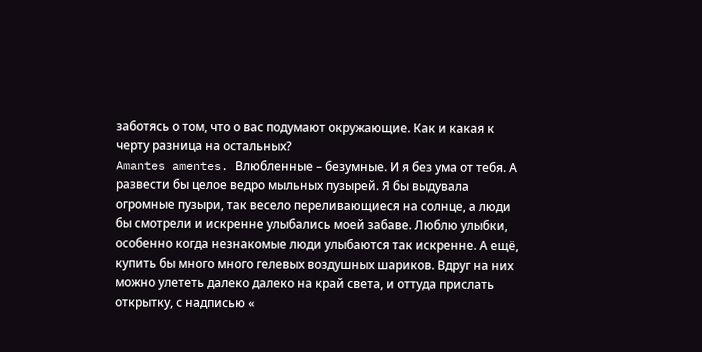заботясь о том, что о вас подумают окружающие. Как и какая к черту разница на остальных?
Amantes amentes. Влюбленные – безумные. И я без ума от тебя. А развести бы целое ведро мыльных пузырей. Я бы выдувала огромные пузыри, так весело переливающиеся на солнце, а люди бы смотрели и искренне улыбались моей забаве. Люблю улыбки, особенно когда незнакомые люди улыбаются так искренне. А ещё, купить бы много много гелевых воздушных шариков. Вдруг на них можно улететь далеко далеко на край света, и оттуда прислать открытку, с надписью «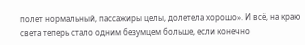полет нормальный, пассажиры целы, долетела хорошо». И всё, на краю света теперь стало одним безумцем больше, если конечно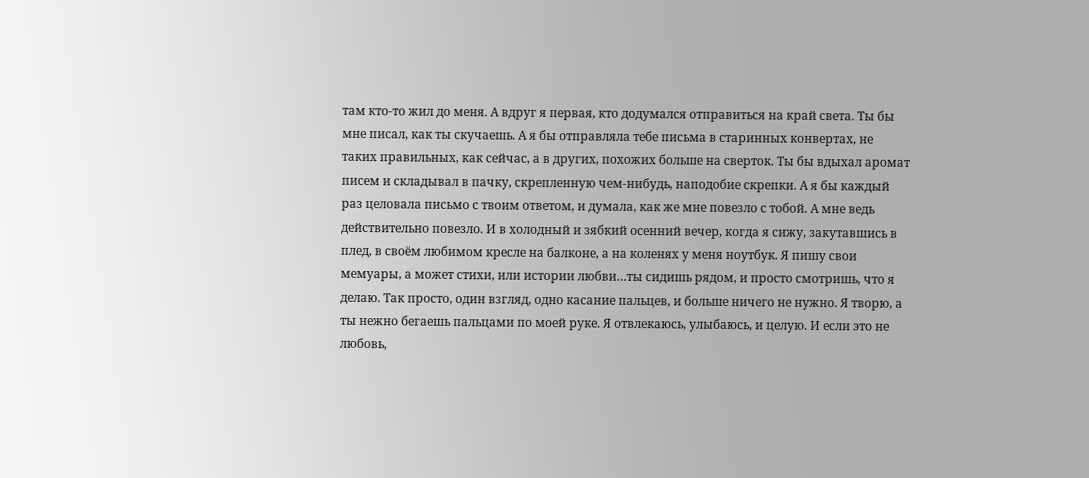там кто-то жил до меня. А вдруг я первая, кто додумался отправиться на край света. Ты бы мне писал, как ты скучаешь. А я бы отправляла тебе письма в старинных конвертах, не таких правильных, как сейчас, а в других, похожих больше на сверток. Ты бы вдыхал аромат писем и складывал в пачку, скрепленную чем-нибудь, наподобие скрепки. А я бы каждый раз целовала письмо с твоим ответом, и думала, как же мне повезло с тобой. А мне ведь действительно повезло. И в холодный и зябкий осенний вечер, когда я сижу, закутавшись в плед, в своём любимом кресле на балконе, а на коленях у меня ноутбук. Я пишу свои мемуары, а может стихи, или истории любви…ты сидишь рядом, и просто смотришь, что я делаю. Так просто, один взгляд, одно касание пальцев, и больше ничего не нужно. Я творю, а ты нежно бегаешь пальцами по моей руке. Я отвлекаюсь, улыбаюсь, и целую. И если это не любовь,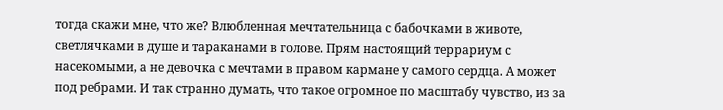тогда скажи мне, что же? Влюбленная мечтательница с бабочками в животе, светлячками в душе и тараканами в голове. Прям настоящий террариум с насекомыми, а не девочка с мечтами в правом кармане у самого сердца. А может под ребрами. И так странно думать, что такое огромное по масштабу чувство, из за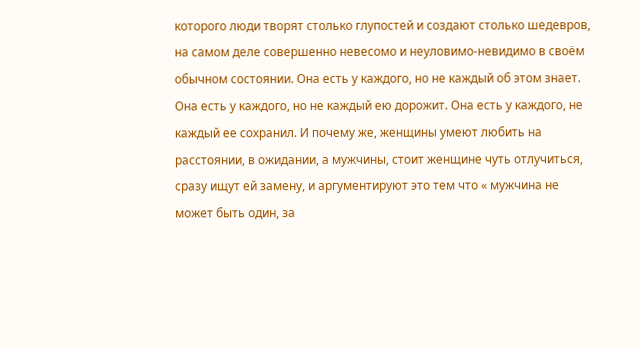которого люди творят столько глупостей и создают столько шедевров, на самом деле совершенно невесомо и неуловимо-невидимо в своём обычном состоянии. Она есть у каждого, но не каждый об этом знает. Она есть у каждого, но не каждый ею дорожит. Она есть у каждого, не каждый ее сохранил. И почему же, женщины умеют любить на расстоянии, в ожидании, а мужчины, стоит женщине чуть отлучиться, сразу ищут ей замену, и аргументируют это тем что « мужчина не может быть один, за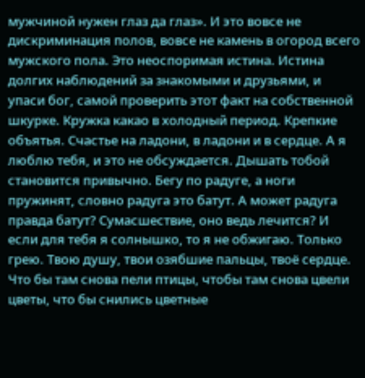мужчиной нужен глаз да глаз». И это вовсе не дискриминация полов, вовсе не камень в огород всего мужского пола. Это неоспоримая истина. Истина долгих наблюдений за знакомыми и друзьями, и упаси бог, самой проверить этот факт на собственной шкурке. Кружка какао в холодный период. Крепкие объятья. Счастье на ладони, в ладони и в сердце. А я люблю тебя, и это не обсуждается. Дышать тобой становится привычно. Бегу по радуге, а ноги пружинят, словно радуга это батут. А может радуга правда батут? Сумасшествие, оно ведь лечится? И если для тебя я солнышко, то я не обжигаю. Только грею. Твою душу, твои озябшие пальцы, твоё сердце. Что бы там снова пели птицы, чтобы там снова цвели цветы, что бы снились цветные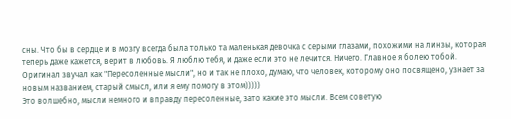сны. Что бы в сердце и в мозгу всегда была только та маленькая девочка с серыми глазами, похожими на линзы, которая теперь даже кажется, верит в любовь. Я люблю тебя, и даже если это не лечится. Ничего. Главное я болею тобой.
Оригинал звучал как "Пересоленные мысли", но и так не плохо, думаю, что человек, которому оно посвящено, узнает за новым названием, старый смысл, или я ему помогу в этом)))))
Это волшебно, мысли немного и вправду пересоленные, зато какие это мысли. Всем советую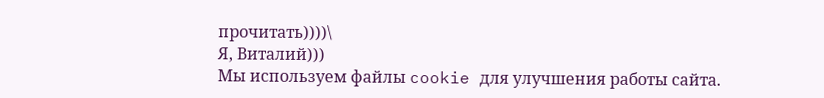прочитать))))\
Я, Виталий)))
Мы используем файлы cookie для улучшения работы сайта.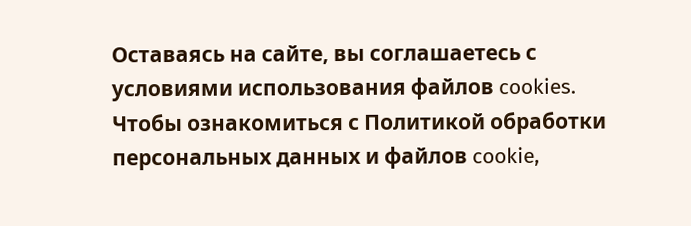Оставаясь на сайте, вы соглашаетесь с условиями использования файлов cookies. Чтобы ознакомиться с Политикой обработки персональных данных и файлов cookie,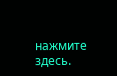нажмите здесь.